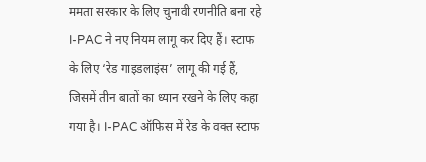ममता सरकार के लिए चुनावी रणनीति बना रहे I-PAC ने नए नियम लागू कर दिए हैं। स्टाफ के लिए ‘रेड गाइडलाइंस’ लागू की गई हैं, जिसमें तीन बातों का ध्यान रखने के लिए कहा गया है। I-PAC ऑफिस में रेड के वक्त स्टाफ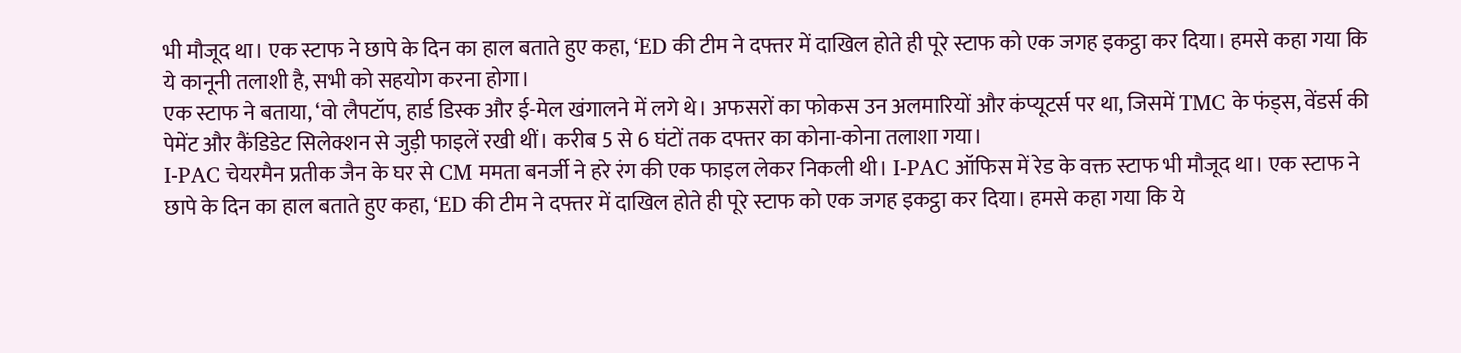भी मौजूद था। एक स्टाफ ने छापे के दिन का हाल बताते हुए कहा, ‘ED की टीम ने दफ्तर में दाखिल होते ही पूरे स्टाफ को एक जगह इकट्ठा कर दिया। हमसे कहा गया कि ये कानूनी तलाशी है, सभी को सहयोग करना होगा।
एक स्टाफ ने बताया, ‘वो लैपटॉप, हार्ड डिस्क और ई-मेल खंगालने में लगे थे। अफसरों का फोकस उन अलमारियों और कंप्यूटर्स पर था, जिसमें TMC के फंड्स, वेंडर्स की पेमेंट और कैंडिडेट सिलेक्शन से जुड़ी फाइलें रखी थीं। करीब 5 से 6 घंटों तक दफ्तर का कोना-कोना तलाशा गया।
I-PAC चेयरमैन प्रतीक जैन के घर से CM ममता बनर्जी ने हरे रंग की एक फाइल लेकर निकली थी। I-PAC ऑफिस में रेड के वक्त स्टाफ भी मौजूद था। एक स्टाफ ने छापे के दिन का हाल बताते हुए कहा, ‘ED की टीम ने दफ्तर में दाखिल होते ही पूरे स्टाफ को एक जगह इकट्ठा कर दिया। हमसे कहा गया कि ये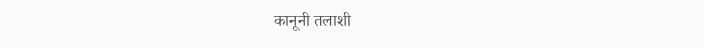कानूनी तलाशी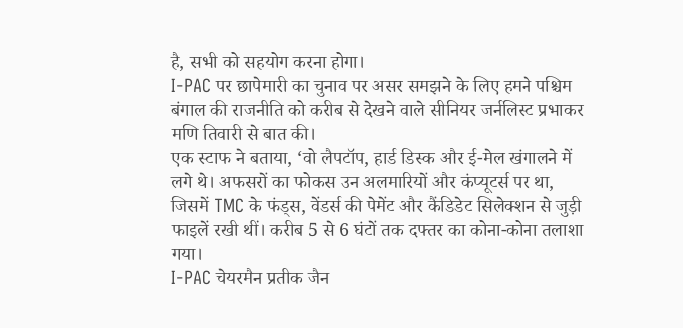है, सभी को सहयोग करना होगा।
I-PAC पर छापेमारी का चुनाव पर असर समझने के लिए हमने पश्चिम बंगाल की राजनीति को करीब से देखने वाले सीनियर जर्नलिस्ट प्रभाकर मणि तिवारी से बात की।
एक स्टाफ ने बताया, ‘वो लैपटॉप, हार्ड डिस्क और ई-मेल खंगालने में लगे थे। अफसरों का फोकस उन अलमारियों और कंप्यूटर्स पर था, जिसमें TMC के फंड्स, वेंडर्स की पेमेंट और कैंडिडेट सिलेक्शन से जुड़ी फाइलें रखी थीं। करीब 5 से 6 घंटों तक दफ्तर का कोना-कोना तलाशा गया।
I-PAC चेयरमैन प्रतीक जैन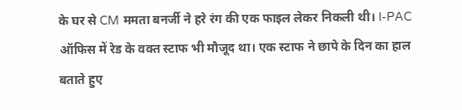के घर से CM ममता बनर्जी ने हरे रंग की एक फाइल लेकर निकली थी। I-PAC ऑफिस में रेड के वक्त स्टाफ भी मौजूद था। एक स्टाफ ने छापे के दिन का हाल बताते हुए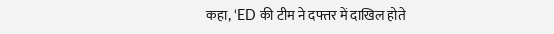कहा, ‘ED की टीम ने दफ्तर में दाखिल होते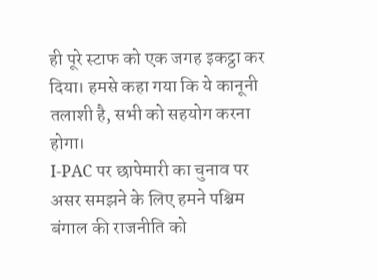ही पूरे स्टाफ को एक जगह इकट्ठा कर दिया। हमसे कहा गया कि ये कानूनी तलाशी है, सभी को सहयोग करना होगा।
I-PAC पर छापेमारी का चुनाव पर असर समझने के लिए हमने पश्चिम बंगाल की राजनीति को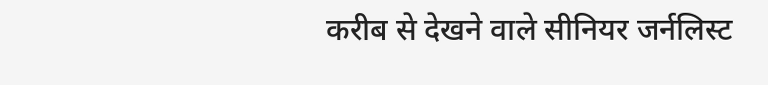करीब से देखने वाले सीनियर जर्नलिस्ट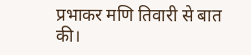प्रभाकर मणि तिवारी से बात की।